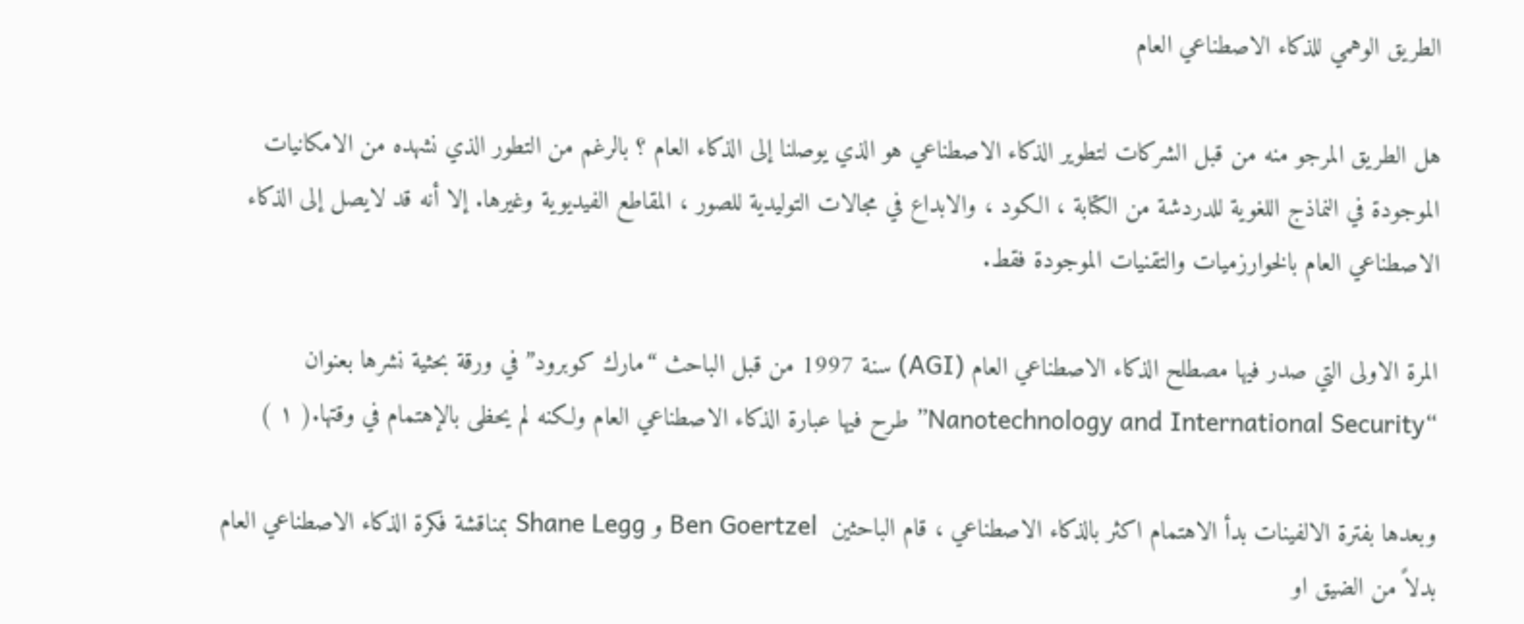الطريق الوهمي للذكاء الاصطناعي العام

هل الطريق المرجو منه من قبل الشركات لتطوير الذكاء الاصطناعي هو الذي يوصلنا إلى الذكاء العام ؟ بالرغم من التطور الذي نشهده من الامكانيات الموجودة في النماذج اللغوية للدردشة من الكتابة ، الكود ، والابداع في مجالات التوليدية للصور ، المقاطع الفيديوية وغيرها. إلا أنه قد لايصل إلى الذكاء الاصطناعي العام بالخوارزميات والتقنيات الموجودة فقط.

المرة الاولى التي صدر فيها مصطلح الذكاء الاصطناعي العام (AGI) سنة 1997 من قبل الباحث “مارك كوبرود” في ورقة بحثية نشرها بعنوان “Nanotechnology and International Security” طرح فيها عبارة الذكاء الاصطناعي العام ولكنه لم يحظى بالإهتمام في وقتها.( ١ )

وبعدها بفترة الالفينات بدأ الاهتمام اكثر بالذكاء الاصطناعي ، قام الباحثين  Ben Goertzel و Shane Legg بمناقشة فكرة الذكاء الاصطناعي العام بدلاً من الضيق او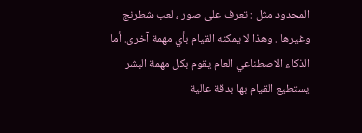المحدود مثل : تعرف على صور ، لعب شطرنج وغيرها . وهذا لا يمكنه القيام بأي مهمة آخرى. أما الذكاء الاصطناعي العام يقوم بكل مهمة البشر يستطيع القيام بها بدقة عالية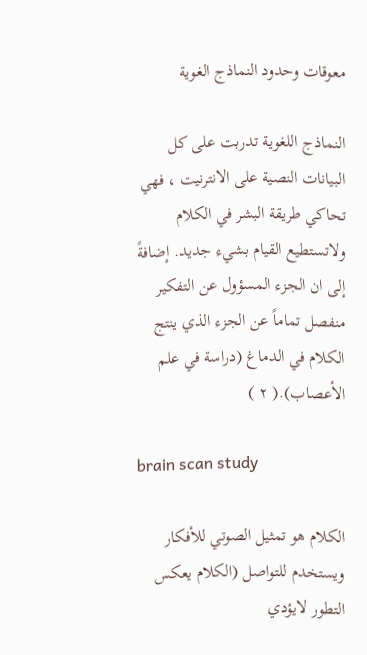معوقات وحدود النماذج الغوية

النماذج اللغوية تدربت على كل البيانات النصية على الانترنيت ، فهي تحاكي طريقة البشر في الكلام ولاتستطيع القيام بشيء جديد. إضافةً إلى ان الجزء المسؤول عن التفكير منفصل تماماً عن الجزء الذي ينتج الكلام في الدماغ (دراسة في علم الأعصاب).( ٢ )

brain scan study

الكلام هو تمثيل الصوتي للأفكار ويستخدم للتواصل (الكلام يعكس التطور لايؤدي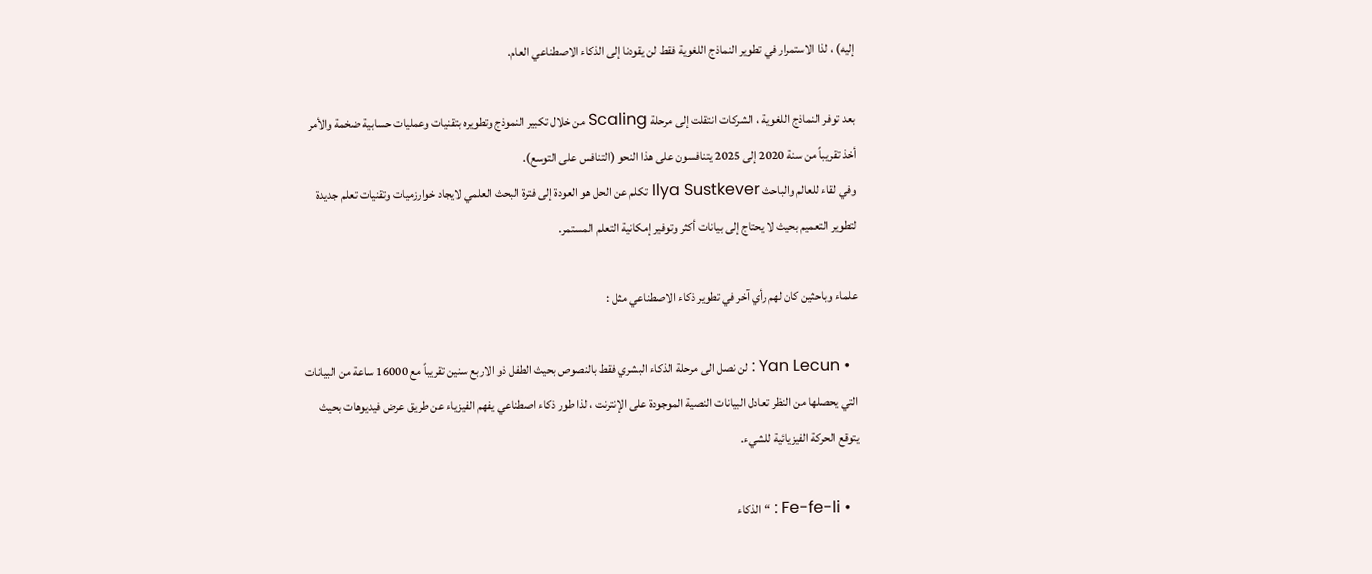إليه) ، لذا الاستمرار في تطوير النماذج اللغوية فقط لن يقودنا إلى الذكاء الاصطناعي العام.

بعد توفر النماذج اللغوية ، الشركات انتقلت إلى مرحلة Scaling من خلال تكبير النموذج وتطويره بتقنيات وعمليات حسابية ضخمة والأمر أخذ تقريباً من سنة 2020 إلى 2025 يتنافسون على هذا النحو (التنافس على التوسع).
وفي لقاء للعالم والباحث Ilya Sustkever تكلم عن الحل هو العودة إلى فترة البحث العلمي لايجاد خوارزميات وتقنيات تعلم جديدة لتطوير التعميم بحيث لا يحتاج إلى بيانات أكثر وتوفير إمكانية التعلم المستمر.

علماء وباحثين كان لهم رأي آخر في تطوير ذكاء الاصطناعي مثل :

  • Yan Lecun : لن نصل الى مرحلة الذكاء البشري فقط بالنصوص بحيث الطفل ذو الاربع سنين تقريباً مع 16000 ساعة من البيانات التي يحصلها من النظر تعادل البيانات النصية الموجودة على الإنترنت ، لذا طور ذكاء اصطناعي يفهم الفيزياء عن طريق عرض فيديوهات بحيث يتوقع الحركة الفيزيائية للشيء.

  • Fe-fe-li : “الذكاء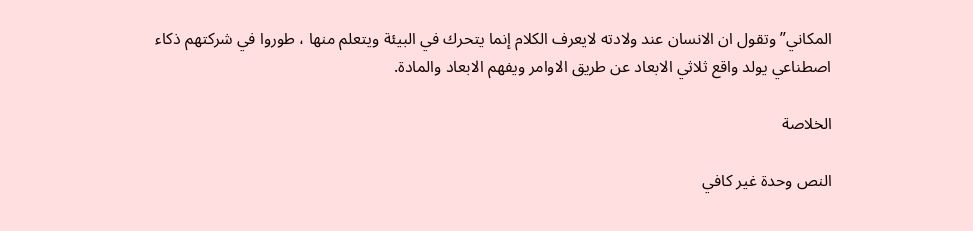المكاني” وتقول ان الانسان عند ولادته لايعرف الكلام إنما يتحرك في البيئة ويتعلم منها ، طوروا في شركتهم ذكاء اصطناعي يولد واقع ثلاثي الابعاد عن طريق الاوامر ويفهم الابعاد والمادة.

الخلاصة

النص وحدة غير كافي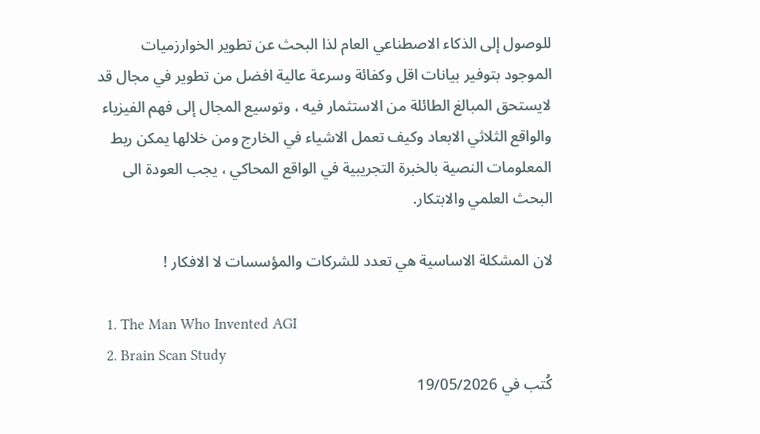للوصول إلى الذكاء الاصطناعي العام لذا البحث عن تطوير الخوارزميات الموجود بتوفير بيانات اقل وكفائة وسرعة عالية افضل من تطوير في مجال قد لايستحق المبالغ الطائلة من الاستثمار فيه ، وتوسيع المجال إلى فهم الفيزياء والواقع الثلاثي الابعاد وكيف تعمل الاشياء في الخارج ومن خلالها يمكن ربط المعلومات النصية بالخبرة التجريبية في الواقع المحاكي ، يجب العودة الى البحث العلمي والابتكار.

لان المشكلة الاساسية هي تعدد للشركات والمؤسسات لا الافكار !

  1. The Man Who Invented AGI
  2. Brain Scan Study
كُتب في 19/05/2026